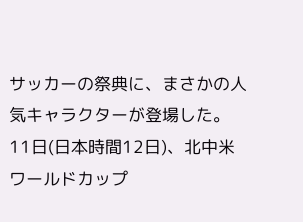サッカーの祭典に、まさかの人気キャラクターが登場した。11日(日本時間12日)、北中米ワールドカップ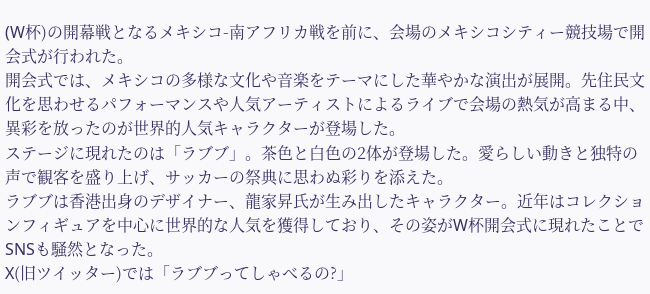(W杯)の開幕戦となるメキシコ-南アフリカ戦を前に、会場のメキシコシティー競技場で開会式が行われた。
開会式では、メキシコの多様な文化や音楽をテーマにした華やかな演出が展開。先住民文化を思わせるパフォーマンスや人気アーティストによるライブで会場の熱気が高まる中、異彩を放ったのが世界的人気キャラクターが登場した。
ステージに現れたのは「ラブブ」。茶色と白色の2体が登場した。愛らしい動きと独特の声で観客を盛り上げ、サッカーの祭典に思わぬ彩りを添えた。
ラブブは香港出身のデザイナー、龍家昇氏が生み出したキャラクター。近年はコレクションフィギュアを中心に世界的な人気を獲得しており、その姿がW杯開会式に現れたことでSNSも騒然となった。
X(旧ツイッター)では「ラブブってしゃべるの?」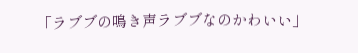「ラブブの鳴き声ラブブなのかわいい」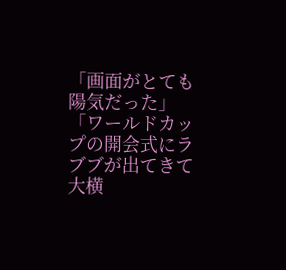「画面がとても陽気だった」「ワールドカップの開会式にラブブが出てきて大横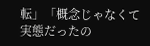転」「概念じゃなくて実態だったの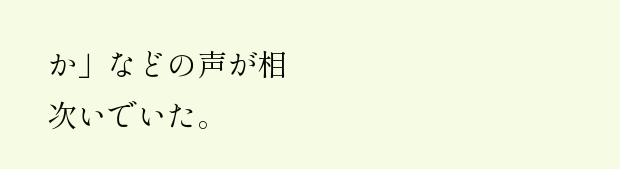か」などの声が相次いでいた。